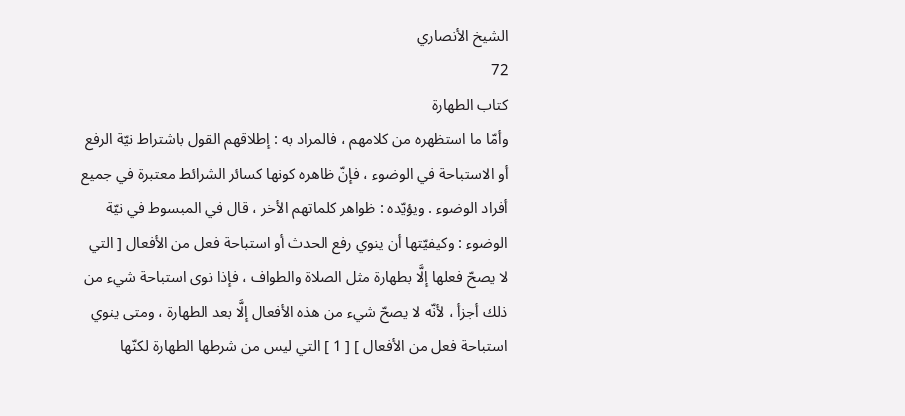الشيخ الأنصاري
72
كتاب الطهارة
وأمّا ما استظهره من كلامهم ، فالمراد به : إطلاقهم القول باشتراط نيّة الرفع أو الاستباحة في الوضوء ، فإنّ ظاهره كونها كسائر الشرائط معتبرة في جميع أفراد الوضوء . ويؤيّده : ظواهر كلماتهم الأخر ، قال في المبسوط في نيّة الوضوء : وكيفيّتها أن ينوي رفع الحدث أو استباحة فعل من الأفعال [ التي لا يصحّ فعلها إلَّا بطهارة مثل الصلاة والطواف ، فإذا نوى استباحة شيء من ذلك أجزأ ، لأنّه لا يصحّ شيء من هذه الأفعال إلَّا بعد الطهارة ، ومتى ينوي استباحة فعل من الأفعال ] [ 1 ] التي ليس من شرطها الطهارة لكنّها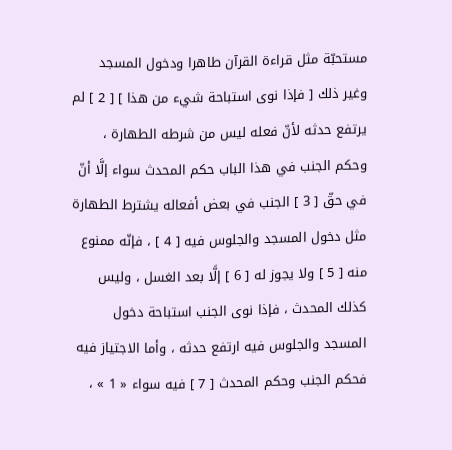مستحبّة مثل قراءة القرآن طاهرا ودخول المسجد وغير ذلك [ فإذا نوى استباحة شيء من هذا ] [ 2 ] لم يرتفع حدثه لأنّ فعله ليس من شرطه الطهارة ، وحكم الجنب في هذا الباب حكم المحدث سواء إلَّا أنّ في حقّ [ 3 ] الجنب في بعض أفعاله يشترط الطهارة مثل دخول المسجد والجلوس فيه [ 4 ] ، فإنّه ممنوع منه [ 5 ] ولا يجوز له [ 6 ] إلَّا بعد الغسل ، وليس كذلك المحدث ، فإذا نوى الجنب استباحة دخول المسجد والجلوس فيه ارتفع حدثه ، وأما الاجتياز فيه فحكم الجنب وحكم المحدث [ 7 ] فيه سواء « 1 » ،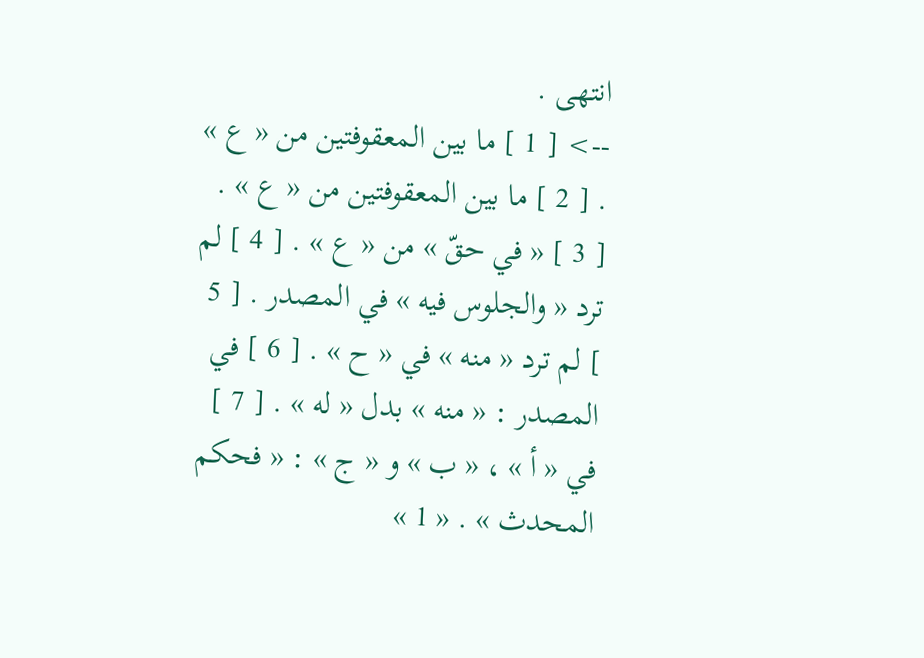انتهى .
--> [ 1 ] ما بين المعقوفتين من « ع » . [ 2 ] ما بين المعقوفتين من « ع » . [ 3 ] « في حقّ » من « ع » . [ 4 ] لم ترد « والجلوس فيه » في المصدر . [ 5 ] لم ترد « منه » في « ح » . [ 6 ] في المصدر : « منه » بدل « له » . [ 7 ] في « أ » ، « ب » و « ج » : « فحكم المحدث » . « 1 »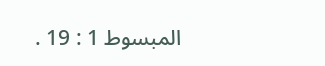المبسوط 1 : 19 .